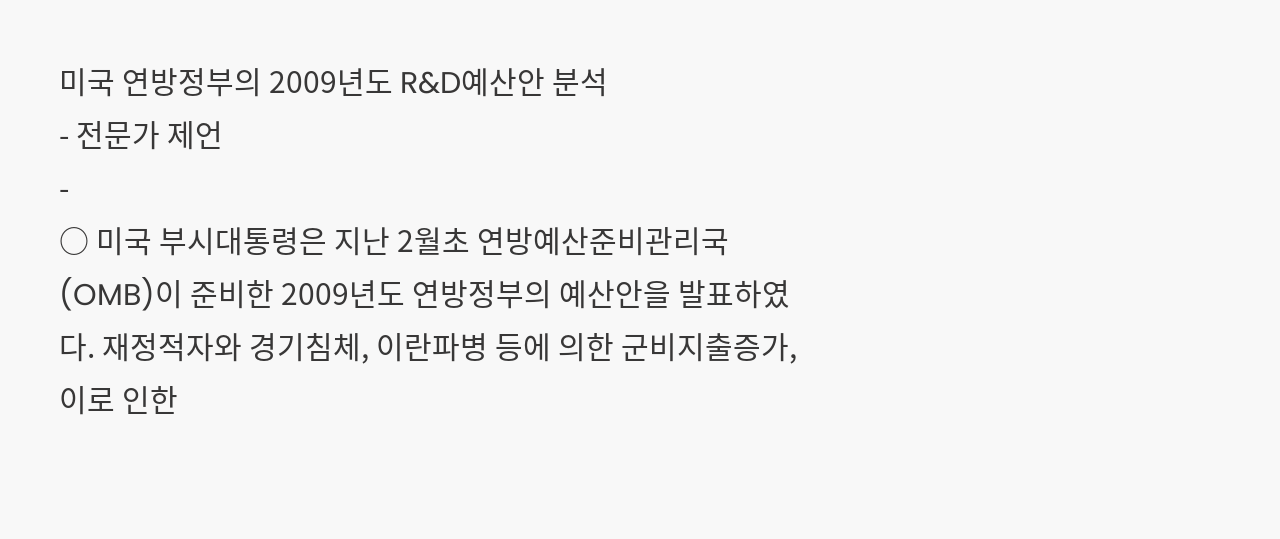미국 연방정부의 2009년도 R&D예산안 분석
- 전문가 제언
-
○ 미국 부시대통령은 지난 2월초 연방예산준비관리국(OMB)이 준비한 2009년도 연방정부의 예산안을 발표하였다. 재정적자와 경기침체, 이란파병 등에 의한 군비지출증가, 이로 인한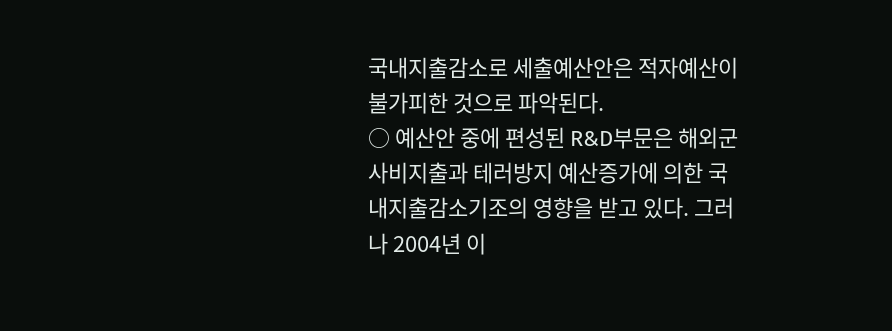국내지출감소로 세출예산안은 적자예산이 불가피한 것으로 파악된다.
○ 예산안 중에 편성된 R&D부문은 해외군사비지출과 테러방지 예산증가에 의한 국내지출감소기조의 영향을 받고 있다. 그러나 2004년 이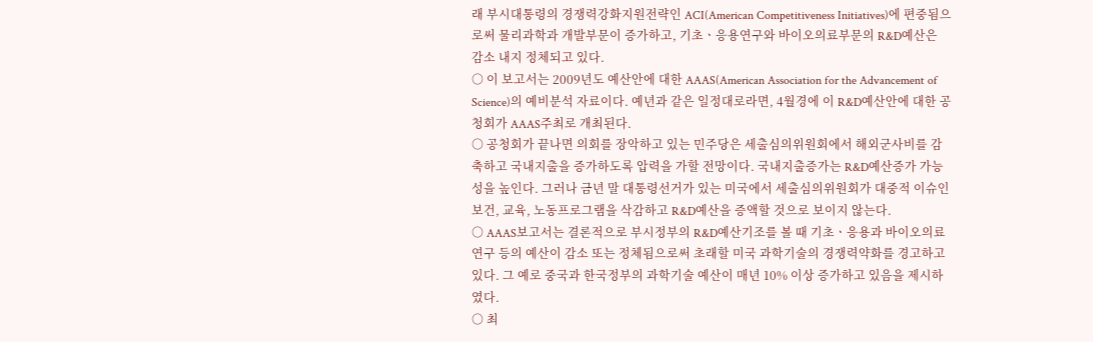래 부시대통령의 경쟁력강화지원전략인 ACI(American Competitiveness Initiatives)에 편중됨으로써 물리과학과 개발부문이 증가하고, 기초ㆍ응용연구와 바이오의료부문의 R&D예산은 감소 내지 정체되고 있다.
○ 이 보고서는 2009년도 예산안에 대한 AAAS(American Association for the Advancement of Science)의 예비분석 자료이다. 예년과 같은 일정대로라면, 4월경에 이 R&D예산안에 대한 공청회가 AAAS주최로 개최된다.
○ 공청회가 끝나면 의회를 장악하고 있는 민주당은 세출심의위원회에서 해외군사비를 감축하고 국내지출을 증가하도록 압력을 가할 전망이다. 국내지출증가는 R&D예산증가 가능성을 높인다. 그러나 금년 말 대통령선거가 있는 미국에서 세출심의위원회가 대중적 이슈인 보건, 교육, 노동프로그램을 삭감하고 R&D예산을 증액할 것으로 보이지 않는다.
○ AAAS보고서는 결론적으로 부시정부의 R&D예산기조를 볼 때 기초ㆍ응용과 바이오의료 연구 등의 예산이 감소 또는 정체됨으로써 초래할 미국 과학기술의 경쟁력약화를 경고하고 있다. 그 예로 중국과 한국정부의 과학기술 예산이 매년 10% 이상 증가하고 있음을 제시하였다.
○ 최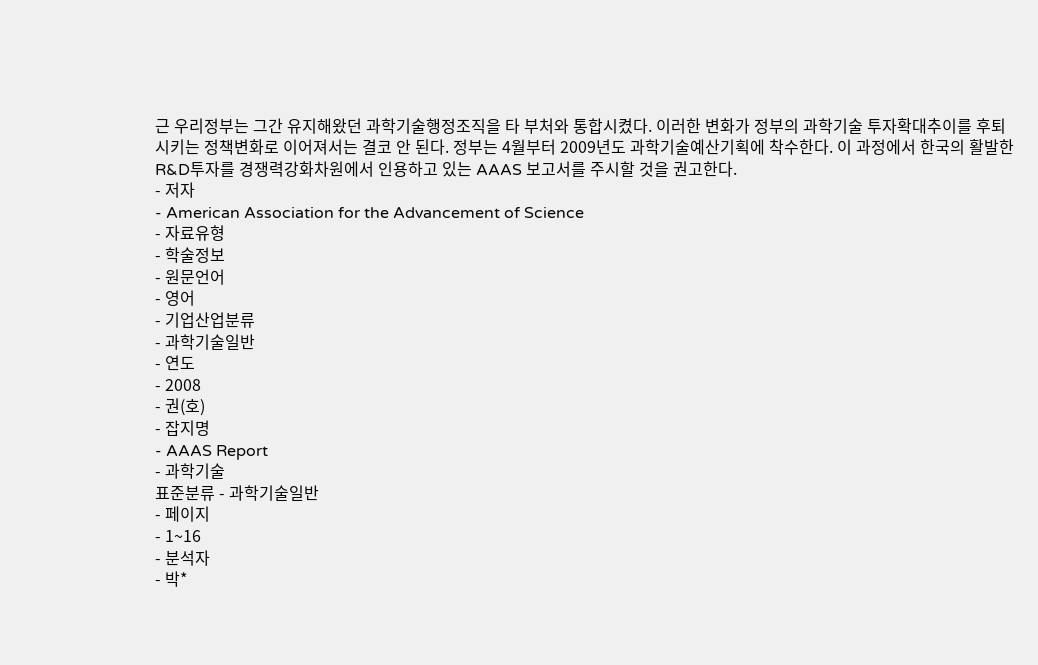근 우리정부는 그간 유지해왔던 과학기술행정조직을 타 부처와 통합시켰다. 이러한 변화가 정부의 과학기술 투자확대추이를 후퇴시키는 정책변화로 이어져서는 결코 안 된다. 정부는 4월부터 2009년도 과학기술예산기획에 착수한다. 이 과정에서 한국의 활발한 R&D투자를 경쟁력강화차원에서 인용하고 있는 AAAS 보고서를 주시할 것을 권고한다.
- 저자
- American Association for the Advancement of Science
- 자료유형
- 학술정보
- 원문언어
- 영어
- 기업산업분류
- 과학기술일반
- 연도
- 2008
- 권(호)
- 잡지명
- AAAS Report
- 과학기술
표준분류 - 과학기술일반
- 페이지
- 1~16
- 분석자
- 박*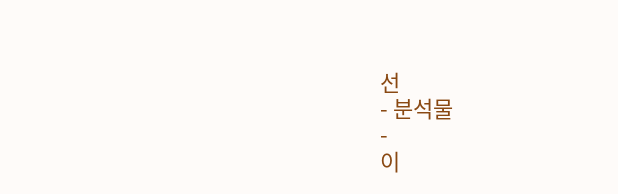선
- 분석물
-
이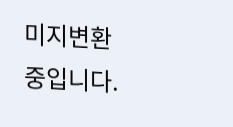미지변환중입니다.